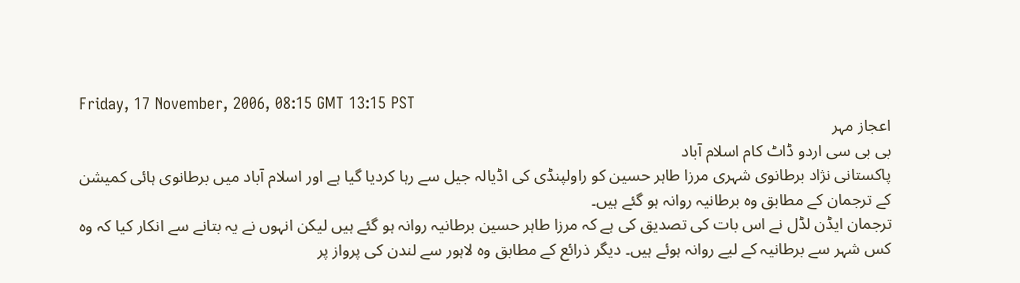Friday, 17 November, 2006, 08:15 GMT 13:15 PST
اعجاز مہر
بی بی سی اردو ڈاٹ کام اسلام آباد
پاکستانی نژاد برطانوی شہری مرزا طاہر حسین کو راولپنڈی کی اڈیالہ جیل سے رہا کردیا گیا ہے اور اسلام آباد میں برطانوی ہائی کمیشن کے ترجمان کے مطابق وہ برطانیہ روانہ ہو گئے ہیں۔
ترجمان ایڈن لڈل نے اس بات کی تصدیق کی ہے کہ مرزا طاہر حسین برطانیہ روانہ ہو گئے ہیں لیکن انہوں نے یہ بتانے سے انکار کیا کہ وہ کس شہر سے برطانیہ کے لیے روانہ ہوئے ہیں۔ دیگر ذرائع کے مطابق وہ لاہور سے لندن کی پرواز پر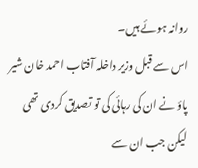روانہ ہوئے ہیں۔
اس سے قبل وزیر داخلہ آفتاب احمد خان شیر پاؤ نے ان کی رہائی کی تو تصدیق کردی تھی لیکن جب ان سے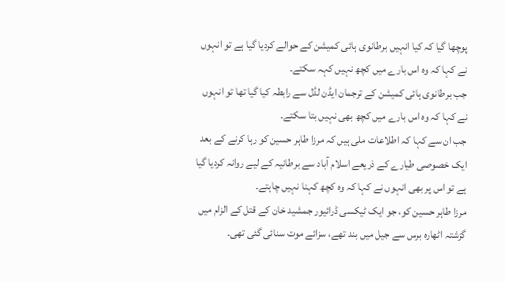پوچھا گیا کہ کیا انہیں برطانوی ہائی کمیشن کے حوالے کردیا گیا ہے تو انہوں نے کہا کہ وہ اس بارے میں کچھ نہیں کہہ سکتے۔
جب برطانوی ہائی کمیشن کے ترجمان ایڈن لڈل سے رابطہ کیا گیا تھا تو انہوں نے کہا کہ وہ اس بارے میں کچھ بھی نہیں بتا سکتے۔
جب ان سے کہا کہ اطلاعات ملی ہیں کہ مرزا طاہر حسین کو رہا کرنے کے بعد ایک خصوصی طیارے کے ذریعے اسلام آباد سے برطانیہ کے لیے روانہ کردیا گیا ہے تو اس پر بھی انہوں نے کہا کہ وہ کچھ کہنا نہیں چاہتے۔
مرزا طاہر حسین کو، جو ایک ٹیکسی ڈرائیور جمشید خان کے قتل کے الزام میں گزشتہ اٹھارہ برس سے جیل میں بند تھے، سزائے موت سنائی گئی تھی۔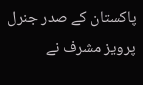پاکستان کے صدر جنرل پرویز مشرف نے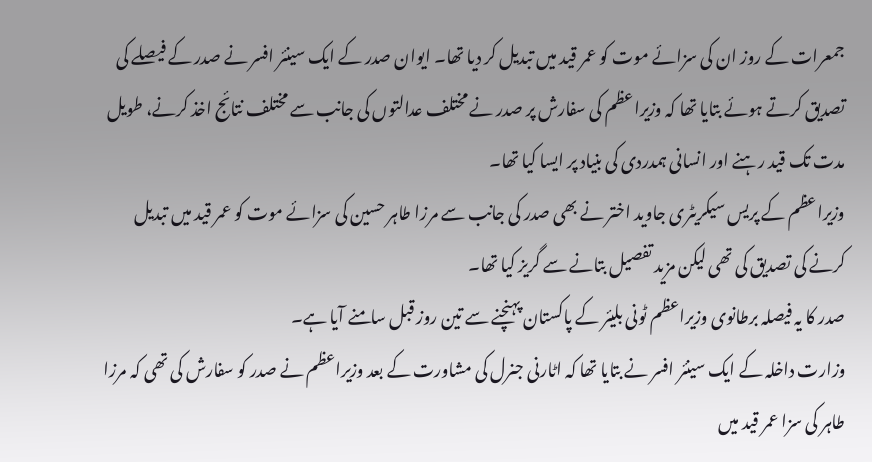جمعرات کے روز ان کی سزائے موت کو عمر قید میں تبدیل کر دیا تھا۔ ایوان صدر کے ایک سینئر افسر نے صدر کے فیصلے کی تصدیق کرتے ہوئے بتایا تھا کہ وزیراعظم کی سفارش پر صدر نے مختلف عدالتوں کی جانب سے مختلف نتائج اخذ کرنے، طویل مدت تک قید رہنے اور انسانی ہمدردی کی بنیاد پر ایسا کیا تھا۔
وزیراعظم کے پریس سیکریٹری جاوید اختر نے بھی صدر کی جانب سے مرزا طاہر حسین کی سزائے موت کو عمر قید میں تبدیل کرنے کی تصدیق کی تھی لیکن مزید تفصیل بتانے سے گریز کیا تھا۔
صدر کا یہ فیصلہ برطانوی وزیراعظم ٹونی بلیئر کے پاکستان پہنچنے سے تین روز قبل سامنے آیا ہے۔
وزارت داخلہ کے ایک سینئر افسر نے بتایا تھا کہ اٹارنی جنرل کی مشاورت کے بعد وزیراعظم نے صدر کو سفارش کی تھی کہ مرزا طاہر کی سزا عمر قید میں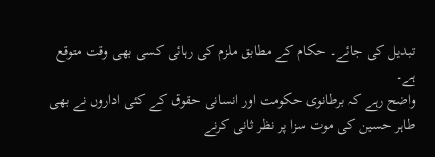تبدیل کی جائے۔ حکام کے مطابق ملزم کی رہائی کسی بھی وقت متوقع ہے۔
واضح رہے کہ برطانوی حکومت اور انسانی حقوق کے کئی اداروں نے بھی طاہر حسین کی موت سزا پر نظر ثانی کرنے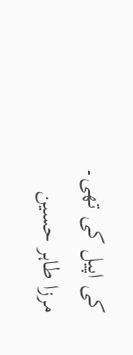کی اپیل کی تھی۔
مرزا طاہر حسین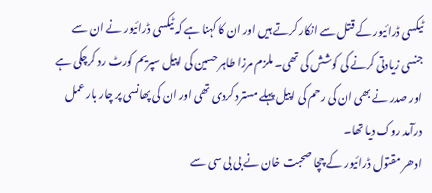ٹیکسی ڈرائیور کے قتل سے انکار کرتے ہیں اور ان کا کہنا ہے کہ ٹیکسی ڈرائیور نے ان سے جنسی زیادتی کرنے کی کوشش کی تھی۔ ملزم مرزا طاہر حسین کی اپیل سپریم کورٹ رد کرچکی ہے اور صدر نے بھی ان کی رحم کی اپیل پہلے مسترد کردی تھی اور ان کی پھانسی پر چار بار عمل درآمد روک دیا تھا۔
ادھر مقتول ڈرائیور کے چچا صحبت خان نے بی بی سی سے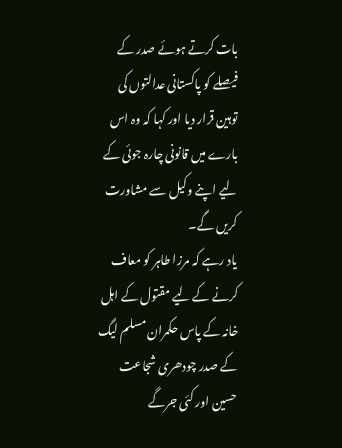بات کرتے ہوئے صدر کے فیصلے کو پاکستانی عدالتوں کی توہین قرار دیا اور کہا کہ وہ اس بارے میں قانونی چارہ جوئی کے لیے اپنے وکیل سے مشاورت کریں گے۔
یاد رہے کہ مرزا طاہر کو معاف کرنے کے لیے مقتول کے اہل خانہ کے پاس حکمران مسلم لیگ کے صدر چودھری شجاعت حسین اور کئی جرگے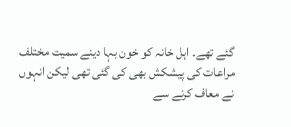گئے تھے۔ اہل خانہ کو خون بہا دینے سمیت مختلف مراعات کی پیشکش بھی کی گئی تھی لیکن انہوں نے معاف کرنے سے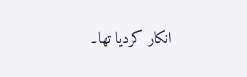انکار کردیا تھا۔